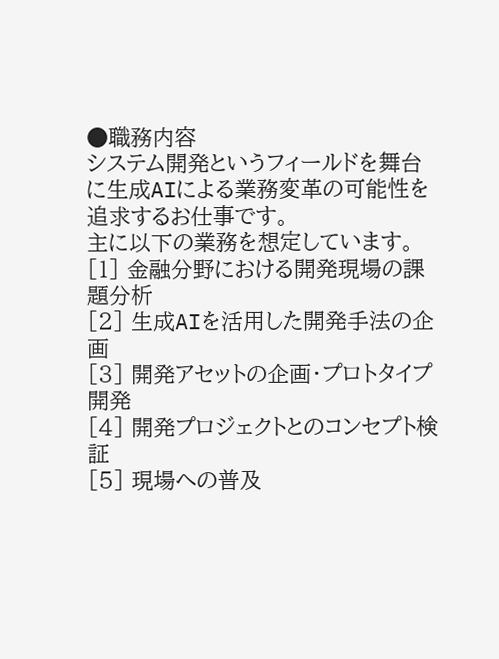●職務内容
システム開発というフィールドを舞台に生成AIによる業務変革の可能性を追求するお仕事です。
主に以下の業務を想定しています。
[1] 金融分野における開発現場の課題分析
[2] 生成AIを活用した開発手法の企画
[3] 開発アセットの企画・プロトタイプ開発
[4] 開発プロジェクトとのコンセプト検証
[5] 現場への普及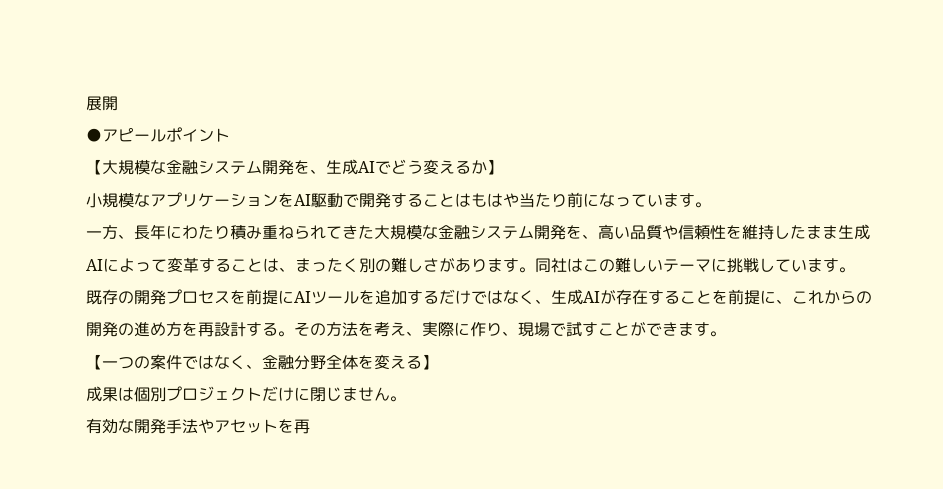展開
●アピールポイント
【大規模な金融システム開発を、生成AIでどう変えるか】
小規模なアプリケーションをAI駆動で開発することはもはや当たり前になっています。
一方、長年にわたり積み重ねられてきた大規模な金融システム開発を、高い品質や信頼性を維持したまま生成AIによって変革することは、まったく別の難しさがあります。同社はこの難しいテーマに挑戦しています。
既存の開発プロセスを前提にAIツールを追加するだけではなく、生成AIが存在することを前提に、これからの開発の進め方を再設計する。その方法を考え、実際に作り、現場で試すことができます。
【一つの案件ではなく、金融分野全体を変える】
成果は個別プロジェクトだけに閉じません。
有効な開発手法やアセットを再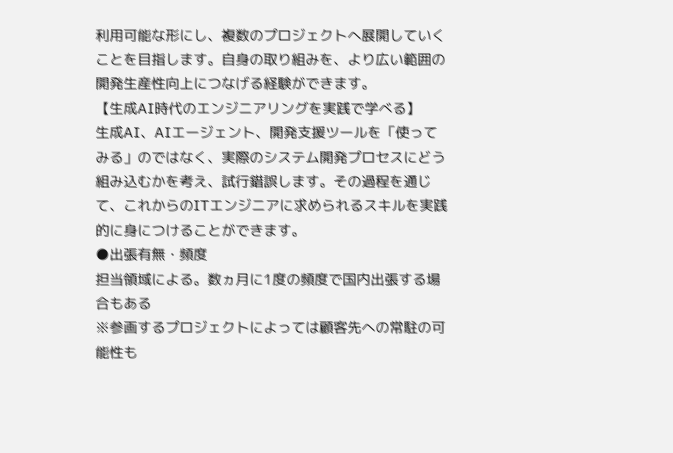利用可能な形にし、複数のプロジェクトへ展開していくことを目指します。自身の取り組みを、より広い範囲の開発生産性向上につなげる経験ができます。
【生成AI時代のエンジニアリングを実践で学べる】
生成AI、AIエージェント、開発支援ツールを「使ってみる」のではなく、実際のシステム開発プロセスにどう組み込むかを考え、試行錯誤します。その過程を通じて、これからのITエンジニアに求められるスキルを実践的に身につけることができます。
●出張有無・頻度
担当領域による。数ヵ月に1度の頻度で国内出張する場合もある
※参画するプロジェクトによっては顧客先への常駐の可能性も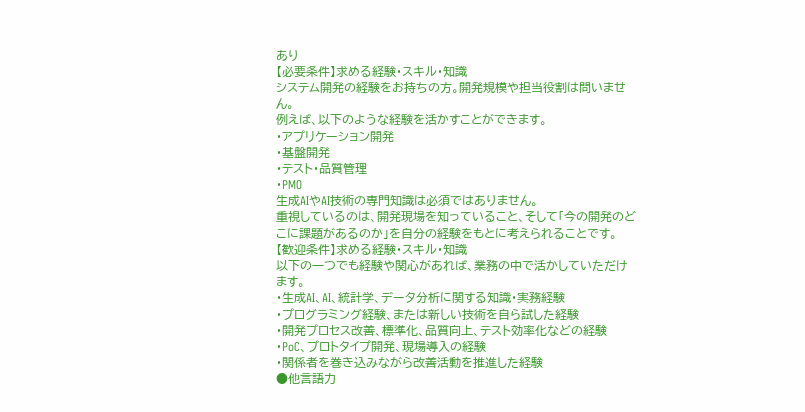あり
【必要条件】求める経験・スキル・知識
システム開発の経験をお持ちの方。開発規模や担当役割は問いません。
例えば、以下のような経験を活かすことができます。
・アプリケーション開発
・基盤開発
・テスト・品質管理
・PMO
生成AIやAI技術の専門知識は必須ではありません。
重視しているのは、開発現場を知っていること、そして「今の開発のどこに課題があるのか」を自分の経験をもとに考えられることです。
【歓迎条件】求める経験・スキル・知識
以下の一つでも経験や関心があれば、業務の中で活かしていただけます。
・生成AI、AI、統計学、データ分析に関する知識・実務経験
・プログラミング経験、または新しい技術を自ら試した経験
・開発プロセス改善、標準化、品質向上、テスト効率化などの経験
・PoC、プロトタイプ開発、現場導入の経験
・関係者を巻き込みながら改善活動を推進した経験
●他言語力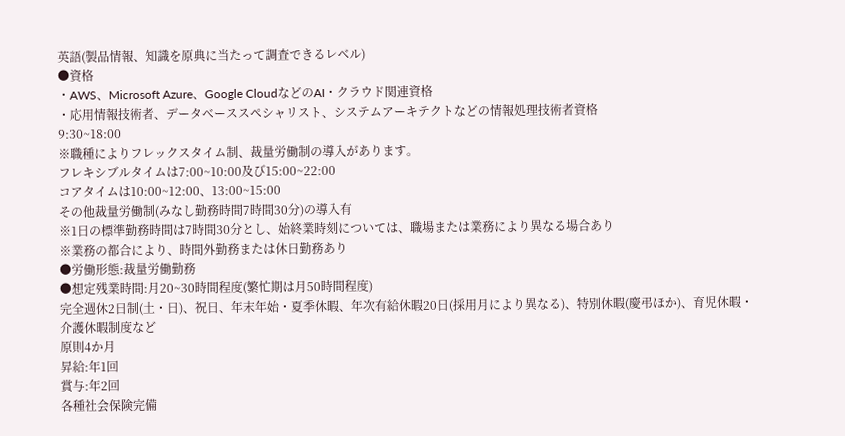英語(製品情報、知識を原典に当たって調査できるレベル)
●資格
・AWS、Microsoft Azure、Google CloudなどのAI・クラウド関連資格
・応用情報技術者、データベーススペシャリスト、システムアーキテクトなどの情報処理技術者資格
9:30~18:00
※職種によりフレックスタイム制、裁量労働制の導入があります。
フレキシブルタイムは7:00~10:00及び15:00~22:00
コアタイムは10:00~12:00、13:00~15:00
その他裁量労働制(みなし勤務時間7時間30分)の導入有
※1日の標準勤務時間は7時間30分とし、始終業時刻については、職場または業務により異なる場合あり
※業務の都合により、時間外勤務または休日勤務あり
●労働形態:裁量労働勤務
●想定残業時間:月20~30時間程度(繁忙期は月50時間程度)
完全週休2日制(土・日)、祝日、年末年始・夏季休暇、年次有給休暇20日(採用月により異なる)、特別休暇(慶弔ほか)、育児休暇・介護休暇制度など
原則4か月
昇給:年1回
賞与:年2回
各種社会保険完備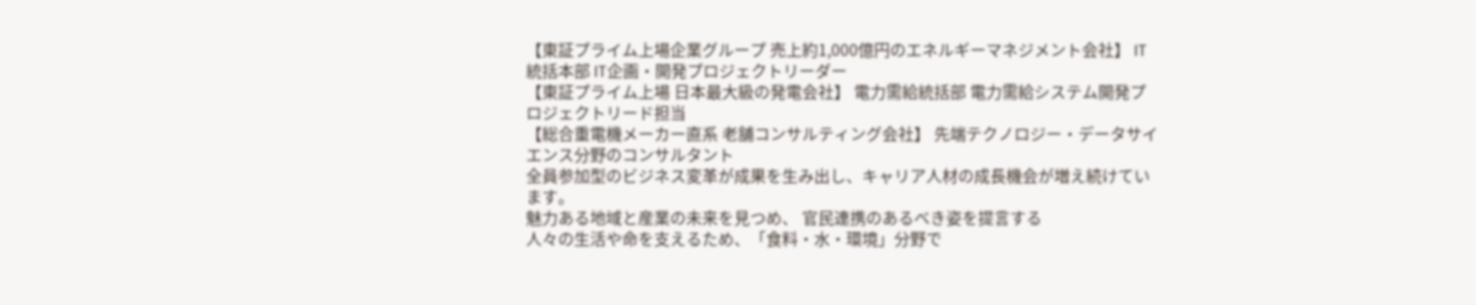【東証プライム上場企業グループ 売上約1,000億円のエネルギーマネジメント会社】 IT統括本部 IT企画・開発プロジェクトリーダー
【東証プライム上場 日本最大級の発電会社】 電力需給統括部 電力需給システム開発プロジェクトリード担当
【総合重電機メーカー直系 老舗コンサルティング会社】 先端テクノロジー・データサイエンス分野のコンサルタント
全員参加型のビジネス変革が成果を生み出し、キャリア人材の成長機会が増え続けています。
魅力ある地域と産業の未来を見つめ、 官民連携のあるべき姿を提言する
人々の生活や命を支えるため、「食料・水・環境」分野で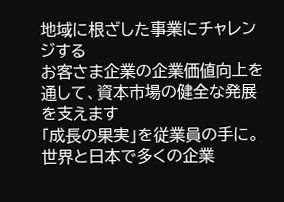地域に根ざした事業にチャレンジする
お客さま企業の企業価値向上を通して、資本市場の健全な発展を支えます
「成長の果実」を従業員の手に。 世界と日本で多くの企業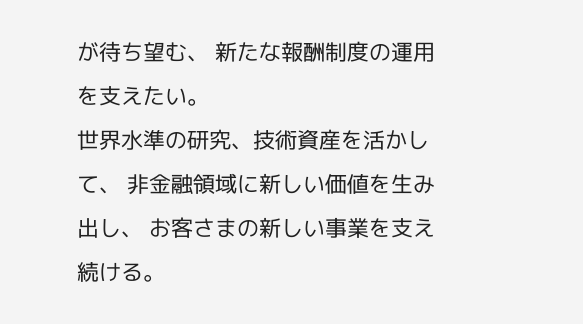が待ち望む、 新たな報酬制度の運用を支えたい。
世界水準の研究、技術資産を活かして、 非金融領域に新しい価値を生み出し、 お客さまの新しい事業を支え続ける。